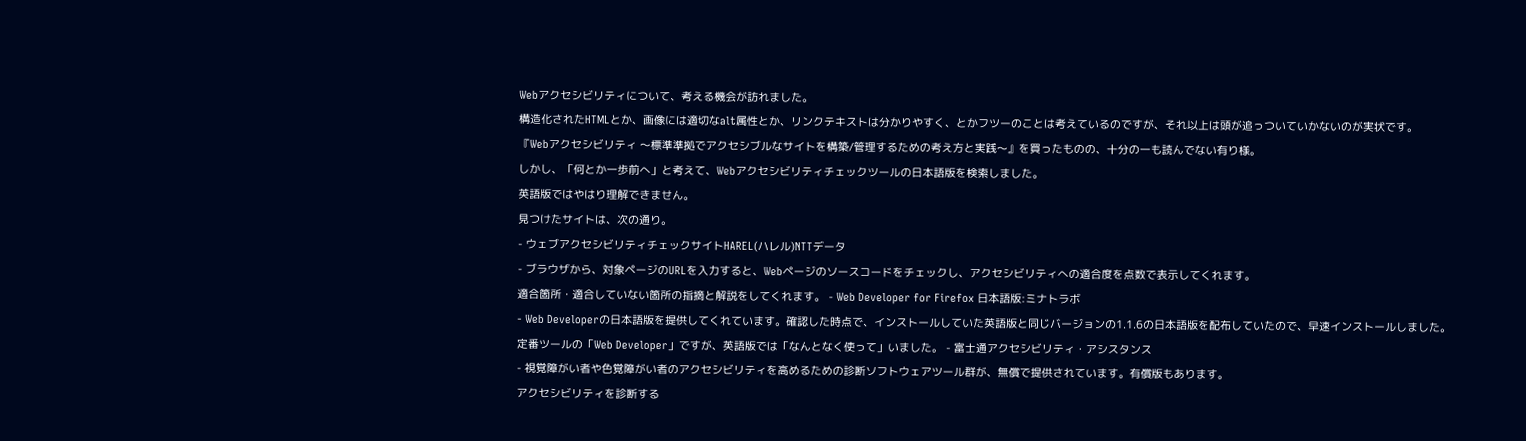Webアクセシビリティについて、考える機会が訪れました。
構造化されたHTMLとか、画像には適切なalt属性とか、リンクテキストは分かりやすく、とかフツーのことは考えているのですが、それ以上は頭が追っついていかないのが実状です。
『Webアクセシビリティ 〜標準準拠でアクセシブルなサイトを構築/管理するための考え方と実践〜』を買ったものの、十分の一も読んでない有り様。
しかし、「何とか一歩前へ」と考えて、Webアクセシビリティチェックツールの日本語版を検索しました。
英語版ではやはり理解できません。
見つけたサイトは、次の通り。
- ウェブアクセシビリティチェックサイトHAREL(ハレル)NTTデータ
- ブラウザから、対象ページのURLを入力すると、Webページのソースコードをチェックし、アクセシビリティへの適合度を点数で表示してくれます。
適合箇所・適合していない箇所の指摘と解説をしてくれます。 - Web Developer for Firefox 日本語版:ミナトラボ
- Web Developerの日本語版を提供してくれています。確認した時点で、インストールしていた英語版と同じバージョンの1.1.6の日本語版を配布していたので、早速インストールしました。
定番ツールの「Web Developer」ですが、英語版では「なんとなく使って」いました。 - 富士通アクセシビリティ・アシスタンス
- 視覚障がい者や色覚障がい者のアクセシビリティを高めるための診断ソフトウェアツール群が、無償で提供されています。有償版もあります。
アクセシビリティを診断する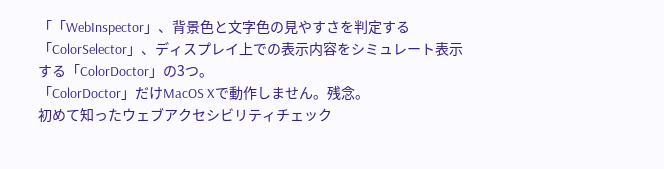「「WebInspector」、背景色と文字色の見やすさを判定する「ColorSelector」、ディスプレイ上での表示内容をシミュレート表示する「ColorDoctor」の3つ。
「ColorDoctor」だけMacOS Xで動作しません。残念。
初めて知ったウェブアクセシビリティチェック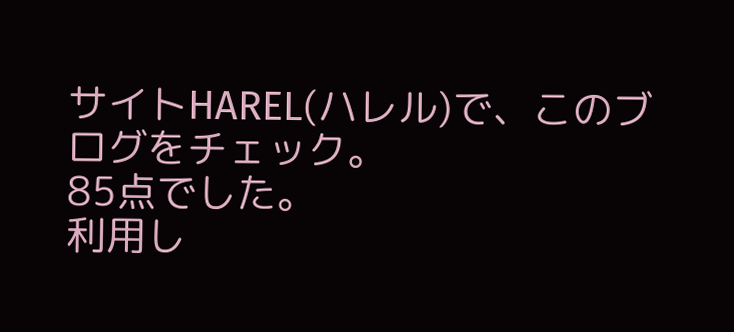サイトHAREL(ハレル)で、このブログをチェック。
85点でした。
利用し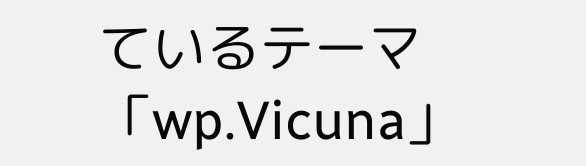ているテーマ「wp.Vicuna」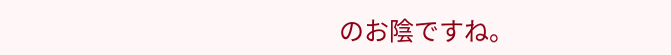のお陰ですね。